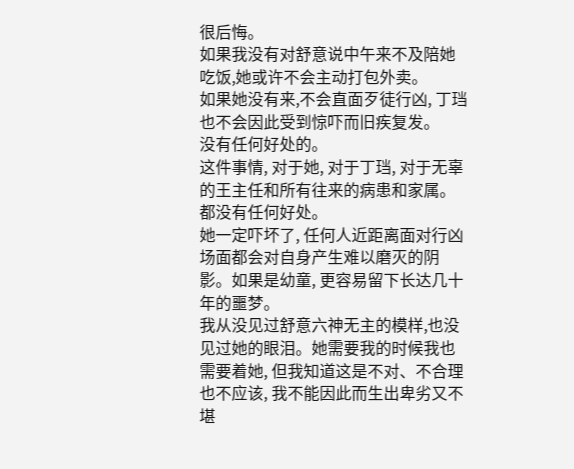很后悔。
如果我没有对舒意说中午来不及陪她吃饭,她或许不会主动打包外卖。
如果她没有来,不会直面歹徒行凶, 丁珰也不会因此受到惊吓而旧疾复发。
没有任何好处的。
这件事情, 对于她, 对于丁珰, 对于无辜的王主任和所有往来的病患和家属。
都没有任何好处。
她一定吓坏了, 任何人近距离面对行凶场面都会对自身产生难以磨灭的阴影。如果是幼童, 更容易留下长达几十年的噩梦。
我从没见过舒意六神无主的模样,也没见过她的眼泪。她需要我的时候我也需要着她, 但我知道这是不对、不合理也不应该, 我不能因此而生出卑劣又不堪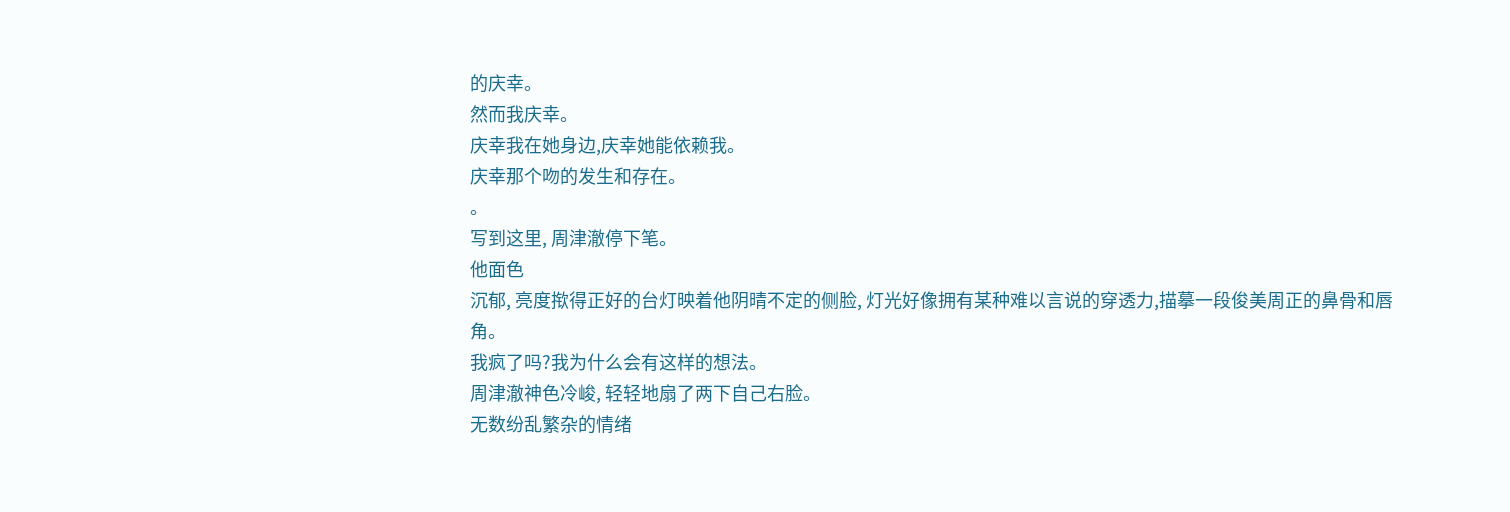的庆幸。
然而我庆幸。
庆幸我在她身边,庆幸她能依赖我。
庆幸那个吻的发生和存在。
。
写到这里, 周津澈停下笔。
他面色
沉郁, 亮度揿得正好的台灯映着他阴晴不定的侧脸, 灯光好像拥有某种难以言说的穿透力,描摹一段俊美周正的鼻骨和唇角。
我疯了吗?我为什么会有这样的想法。
周津澈神色冷峻, 轻轻地扇了两下自己右脸。
无数纷乱繁杂的情绪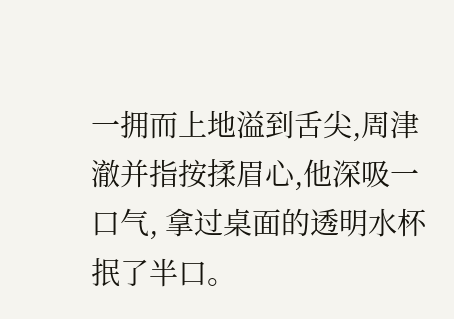一拥而上地溢到舌尖,周津澈并指按揉眉心,他深吸一口气, 拿过桌面的透明水杯抿了半口。